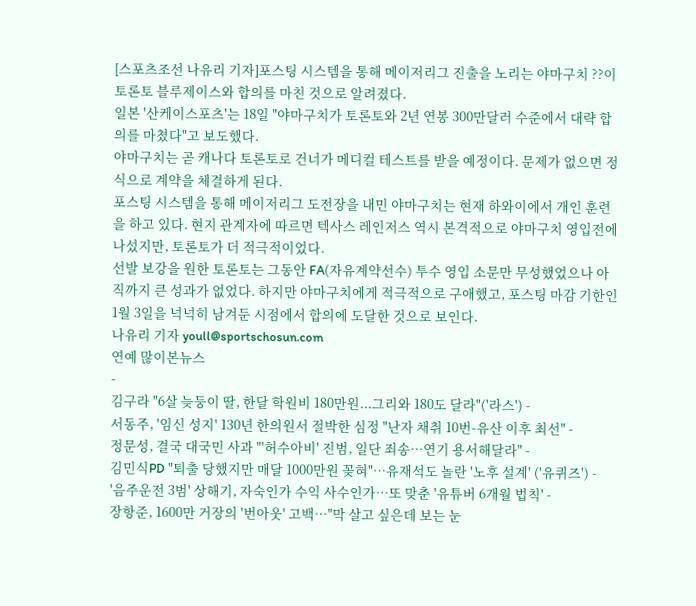[스포츠조선 나유리 기자]포스팅 시스템을 통해 메이저리그 진출을 노리는 야마구치 ??이 토론토 블루제이스와 합의를 마친 것으로 알려졌다.
일본 '산케이스포츠'는 18일 "야마구치가 토론토와 2년 연봉 300만달러 수준에서 대략 합의를 마쳤다"고 보도했다.
야마구치는 곧 캐나다 토론토로 건너가 메디컬 테스트를 받을 예정이다. 문제가 없으면 정식으로 계약을 체결하게 된다.
포스팅 시스템을 통해 메이저리그 도전장을 내민 야마구치는 현재 하와이에서 개인 훈련을 하고 있다. 현지 관계자에 따르면 텍사스 레인저스 역시 본격적으로 야마구치 영입전에 나섰지만, 토론토가 더 적극적이었다.
선발 보강을 원한 토론토는 그동안 FA(자유계약선수) 투수 영입 소문만 무성했었으나 아직까지 큰 성과가 없었다. 하지만 야마구치에게 적극적으로 구애했고, 포스팅 마감 기한인 1월 3일을 넉넉히 남겨둔 시점에서 합의에 도달한 것으로 보인다.
나유리 기자 youll@sportschosun.com
연예 많이본뉴스
-
김구라 "6살 늦둥이 딸, 한달 학원비 180만원...그리와 180도 달라"('라스') -
서동주, '임신 성지' 130년 한의원서 절박한 심정 "난자 채취 10번-유산 이후 최선" -
정문성, 결국 대국민 사과 "'허수아비' 진범, 일단 죄송…연기 용서해달라" -
김민식PD "퇴출 당했지만 매달 1000만원 꽂혀"…유재석도 놀란 '노후 설계' ('유퀴즈') -
'음주운전 3범' 상해기, 자숙인가 수익 사수인가…또 맞춘 '유튜버 6개월 법칙' -
장항준, 1600만 거장의 '번아웃' 고백…"막 살고 싶은데 보는 눈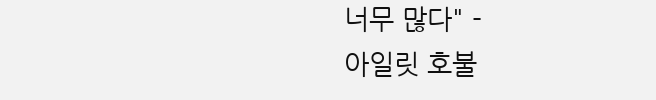너무 많다" -
아일릿 호불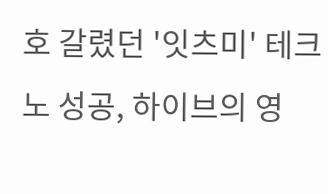호 갈렸던 '잇츠미' 테크노 성공, 하이브의 영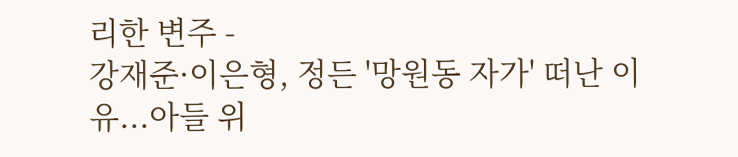리한 변주 -
강재준·이은형, 정든 '망원동 자가' 떠난 이유...아들 위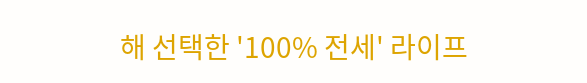해 선택한 '100% 전세' 라이프